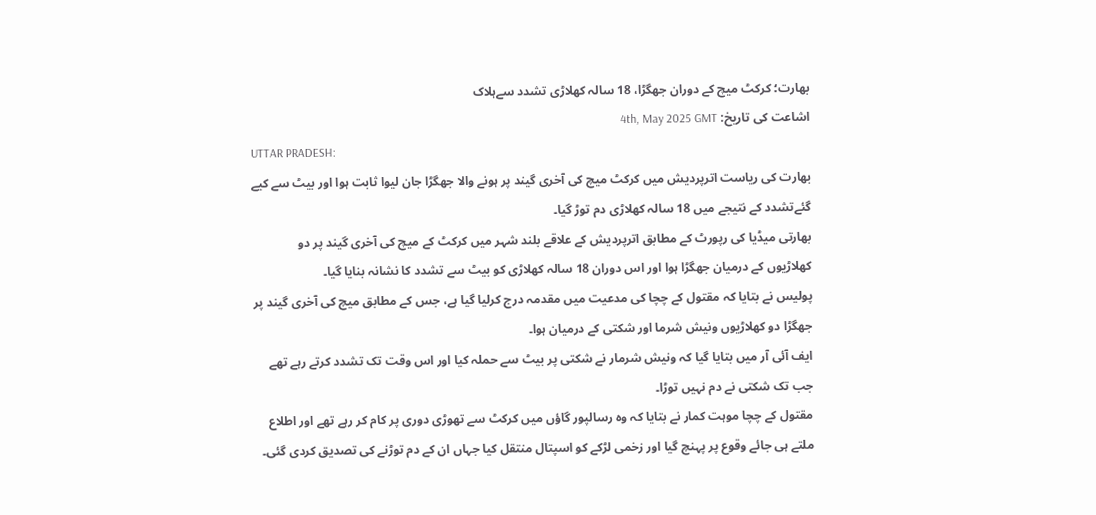بھارت؛ کرکٹ میچ کے دوران جھگڑا، 18 سالہ کھلاڑی تشدد سےہلاک
اشاعت کی تاریخ: 4th, May 2025 GMT
UTTAR PRADESH:
بھارت کی ریاست اترپردیش میں کرکٹ میچ کی آخری گیند پر ہونے والا جھگڑا جان لیوا ثابت ہوا اور بیٹ سے کیے گئےتشدد کے نتیجے میں 18 سالہ کھلاڑی دم توڑ گیا۔
بھارتی میڈیا کی رپورٹ کے مطابق اترپردیش کے علاقے بلند شہر میں کرکٹ کے میچ کی آخری گیند پر دو کھلاڑیوں کے درمیان جھگڑا ہوا اور اس دوران 18 سالہ کھلاڑی کو بیٹ سے تشدد کا نشانہ بنایا گیا۔
پولیس نے بتایا کہ مقتول کے چچا کی مدعیت میں مقدمہ درج کرلیا گیا ہے، جس کے مطابق میچ کی آخری گیند پر جھگڑا دو کھلاڑیوں ونیش شرما اور شکتی کے درمیان ہوا۔
ایف آئی آر میں بتایا گیا کہ ونیش شرمار نے شکتی پر بیٹ سے حملہ کیا اور اس وقت تک تشدد کرتے رہے تھے جب تک شکتی نے دم نہیں توڑا۔
مقتول کے چچا موہت کمار نے بتایا کہ وہ رسالپور گاؤں میں کرکٹ سے تھوڑی دوری پر کام کر رہے تھے اور اطلاع ملتے ہی جائے وقوع پر پہنچ گیا اور زخمی لڑکے کو اسپتال منتقل کیا جہاں ان کے دم توڑنے کی تصدیق کردی گئی۔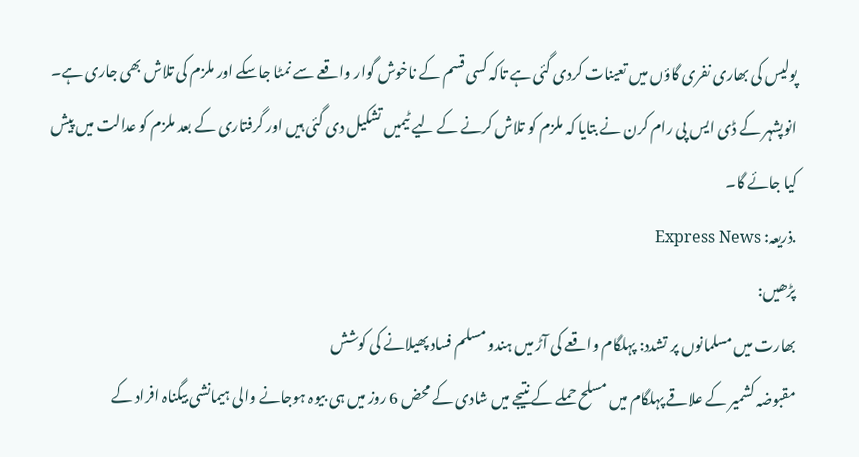پولیس کی بھاری نفری گاؤں میں تعینات کردی گئی ہے تاکہ کسی قسم کے ناخوش گوار واقعے سے نمٹا جاسکے اور ملزم کی تلاش بھی جاری ہے۔
انوپشہر کے ڈی ایس پی رام کرن نے بتایا کہ ملزم کو تلاش کرنے کے لیے ٹیمیں تشکیل دی گئی ہیں اور گرفتاری کے بعد ملزم کو عدالت میں پیش کیا جائے گا۔
.ذریعہ: Express News
پڑھیں:
بھارت میں مسلمانوں پر تشدد: پہلگام واقعے کی آڑ میں ہندو مسلم فساد پھیلانے کی کوشش
مقبوضہ کشمیر کے علاقے پہلگام میں مسلح حملے کے نتیجے میں شادی کے محض 6 روز میں ہی بیوہ ہوجانے والی ہیمانشی بیگناہ افراد کے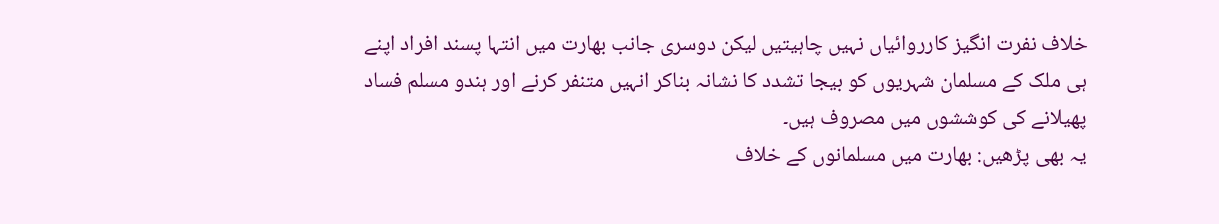خلاف نفرت انگیز کارروائیاں نہیں چاہیتیں لیکن دوسری جانب بھارت میں انتہا پسند افراد اپنے ہی ملک کے مسلمان شہریوں کو بیجا تشدد کا نشانہ بناکر انہیں متنفر کرنے اور ہندو مسلم فساد پھیلانے کی کوششوں میں مصروف ہیں۔
یہ بھی پڑھیں: بھارت میں مسلمانوں کے خلاف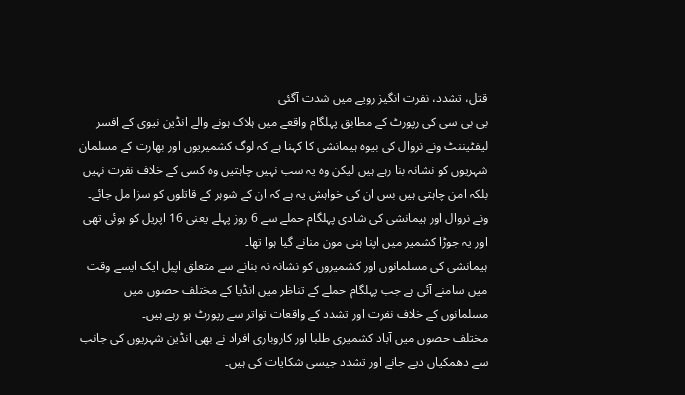قتل، تشدد، نفرت انگیز رویے میں شدت آگئی
بی بی سی کی رپورٹ کے مطابق پہلگام واقعے میں ہلاک ہونے والے انڈین نیوی کے افسر لیفٹیننٹ ونے نروال کی بیوہ ہیمانشی کا کہنا ہے کہ لوگ کشمیریوں اور بھارت کے مسلمان شہریوں کو نشانہ بنا رہے ہیں لیکن وہ یہ سب نہیں چاہتیں وہ کسی کے خلاف نفرت نہیں بلکہ امن چاہتی ہیں بس ان کی خواہش یہ ہے کہ ان کے شوہر کے قاتلوں کو سزا مل جائے۔
ونے نروال اور ہیمانشی کی شادی پہلگام حملے سے 6 روز پہلے یعنی 16 اپریل کو ہوئی تھی اور یہ جوڑا کشمیر میں اپنا ہنی مون منانے گیا ہوا تھا۔
ہیمانشی کی مسلمانوں اور کشمیروں کو نشانہ نہ بنانے سے متعلق اپیل ایک ایسے وقت میں سامنے آئی ہے جب پہلگام حملے کے تناظر میں انڈیا کے مختلف حصوں میں مسلمانوں کے خلاف نفرت اور تشدد کے واقعات تواتر سے رپورٹ ہو رہے ہیں۔
مختلف حصوں میں آباد کشمیری طلبا اور کاروباری افراد نے بھی انڈین شہریوں کی جانب سے دھمکیاں دیے جانے اور تشدد جیسی شکایات کی ہیں۔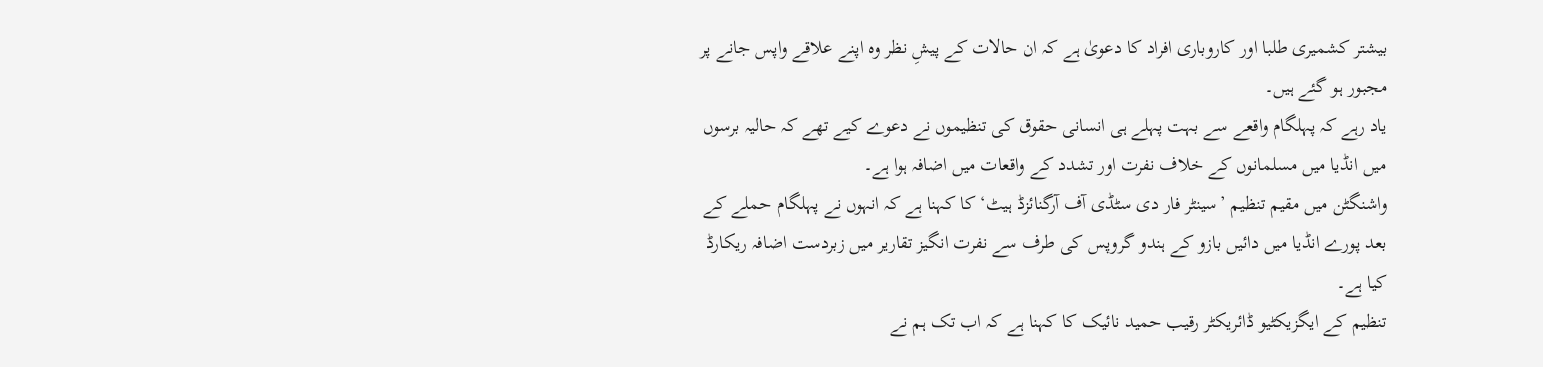بیشتر کشمیری طلبا اور کاروباری افراد کا دعویٰ ہے کہ ان حالات کے پیشِ نظر وہ اپنے علاقے واپس جانے پر مجبور ہو گئے ہیں۔
یاد رہے کہ پہلگام واقعے سے بہت پہلے ہی انسانی حقوق کی تنظیموں نے دعوے کیے تھے کہ حالیہ برسوں میں انڈیا میں مسلمانوں کے خلاف نفرت اور تشدد کے واقعات میں اضافہ ہوا ہے۔
واشنگٹن میں مقیم تنظیم ’سینٹر فار دی سٹڈی آف آرگنائزڈ ہیٹ‘ کا کہنا ہے کہ انہوں نے پہلگام حملے کے بعد پورے انڈیا میں دائیں بازو کے ہندو گروپس کی طرف سے نفرت انگیز تقاریر میں زبردست اضافہ ریکارڈ کیا ہے۔
تنظیم کے ایگزیکٹیو ڈائریکٹر رقیب حمید نائیک کا کہنا ہے کہ اب تک ہم نے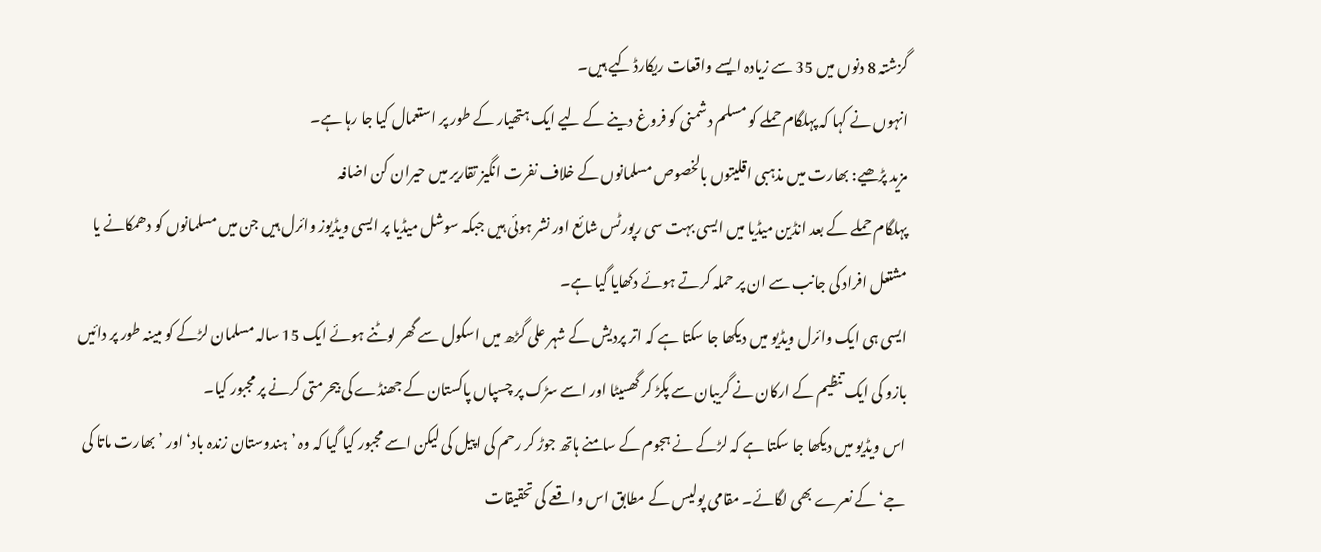گزشتہ 8 دنوں میں 35 سے زیادہ ایسے واقعات ریکارڈ کیے ہیں۔
انہوں نے کہا کہ پہلگام حملے کو مسلم دشمنی کو فروغ دینے کے لیے ایک ہتھیار کے طور پر استعمال کیا جا رہا ہے۔
مزید پڑھیے: بھارت میں مذہبی اقلیتوں بالخصوص مسلمانوں کے خلاف نفرت انگیز تقاریر میں حیران کن اضافہ
پہلگام حملے کے بعد انڈین میڈیا میں ایسی بہت سی رپورٹس شائع اور نشر ہوئی ہیں جبکہ سوشل میڈیا پر ایسی ویڈیوز وائرل ہیں جن میں مسلمانوں کو دھمکانے یا مشتعل افراد کی جانب سے ان پر حملہ کرتے ہوئے دکھایا گیا ہے۔
ایسی ہی ایک وائرل ویڈیو میں دیکھا جا سکتا ہے کہ اتر پردیش کے شہر علی گڑھ میں اسکول سے گھر لوٹنے ہوئے ایک 15 سالہ مسلمان لڑکے کو مبینہ طور پر دائیں بازو کی ایک تنظیم کے ارکان نے گریبان سے پکڑ کر گھسیٹا اور اسے سڑک پر چسپاں پاکستان کے جھنڈے کی بیحرمتی کرنے پر مجبور کیا۔
اس ویڈیو میں دیکھا جا سکتا ہے کہ لڑکے نے ہجوم کے سامنے ہاتھ جوڑ کر رحم کی اپیل کی لیکن اسے مجبور کیا گیا کہ وہ ’ہندوستان زندہ باد‘ اور ’بھارت ماتا کی جے‘ کے نعرے بھی لگائے۔ مقامی پولیس کے مطابق اس واقعے کی تحقیقات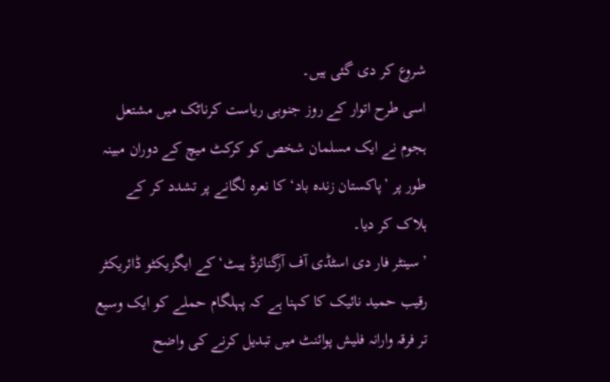شروع کر دی گئی ہیں۔
اسی طرح اتوار کے روز جنوبی ریاست کرناٹک میں مشتعل ہجوم نے ایک مسلمان شخص کو کرکٹ میچ کے دوران مبینہ طور پر ’پاکستان زندہ باد‘ کا نعرہ لگانے پر تشدد کر کے ہلاک کر دیا۔
’سینٹر فار دی اسٹڈی آف آرگنائزڈ ہیٹ‘ کے ایگزیکٹو ڈائریکٹر رقیب حمید نائیک کا کہنا ہے کہ پہلگام حملے کو ایک وسیع تر فرقہ وارانہ فلیش پوائنٹ میں تبدیل کرنے کی واضح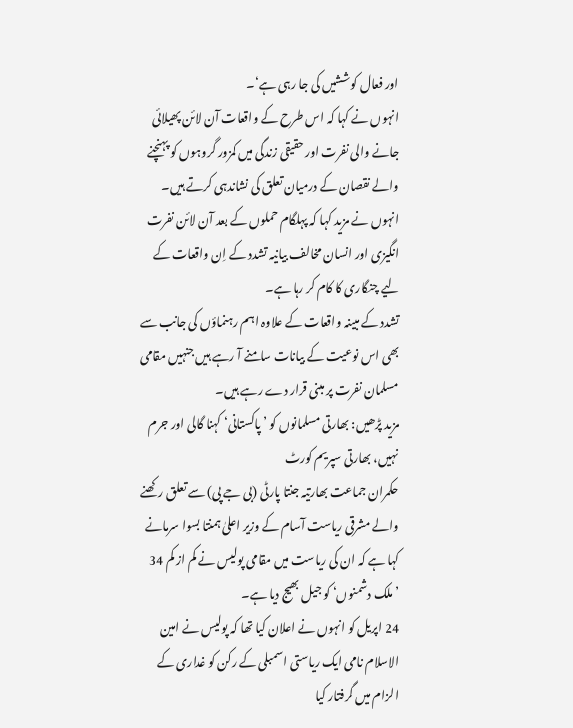اور فعال کوششیں کی جا رہی ہے‘۔
انہوں نے کہا کہ اس طرح کے واقعات آن لائن پھیلائی جانے والی نفرت اور حقیقی زندگی میں کمزور گروہوں کو پہنچنے والے نقصان کے درمیان تعلق کی نشاندہی کرتے ہیں۔ انہوں نے مزید کہا کہ پہلگام حملوں کے بعد آن لائن نفرت انگیزی اور انسان مخالف بیانیہ تشدد کے اِن واقعات کے لیے چنگاری کا کام کر رہا ہے۔
تشدد کے مبینہ واقعات کے علاوہ اہم رہنماؤں کی جانب سے بھی اس نوعیت کے بیانات سامنے آ رہے ہیں جنہیں مقامی مسلمان نفرت پر مبنی قرار دے رہے ہیں۔
مزید پڑھیں: بھارتی مسلمانوں کو ’پاکستانی‘ کہنا گالی اور جرم نہیں، بھارتی سپریم کورٹ
حکمران جماعت بھارتیہ جنتا پارٹی (بی جے پی) سے تعلق رکھنے والے مشرقی ریاست آسام کے وزیر اعلیٰ ہمنتا بسوا سرمانے کہا ہے کہ ان کی ریاست میں مقامی پولیس نے کم از کم 34 ’ملک دشمنوں‘ کو جیل بھیج دیا ہے۔
24 اپریل کو انہوں نے اعلان کیا تھا کہ پولیس نے امین الاسلام نامی ایک ریاستی اسمبلی کے رکن کو غداری کے الزام میں گرفتار کیا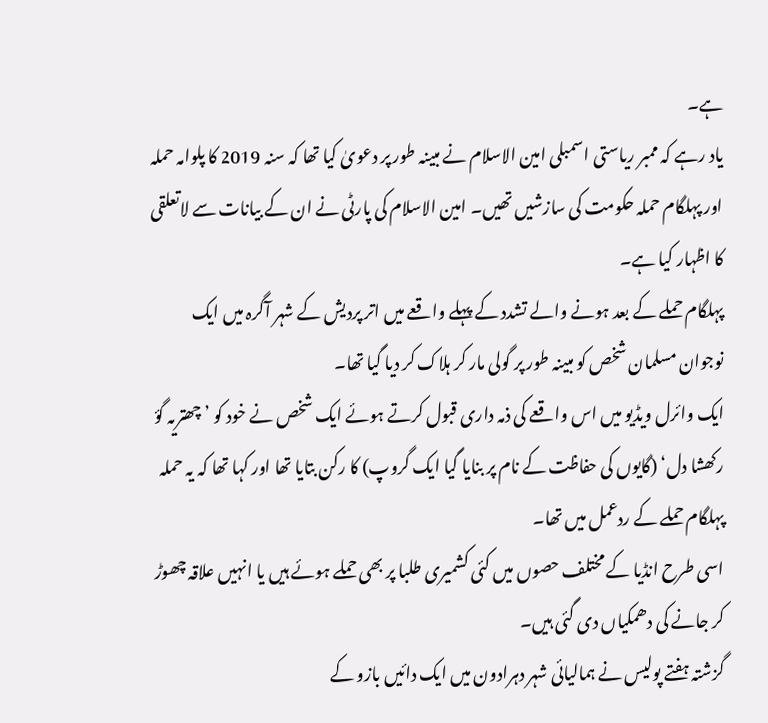ہے۔
یاد رہے کہ ممبر ریاستی اسمبلی امین الاسلام نے مبینہ طور پر دعویٰ کیا تھا کہ سنہ 2019 کا پلوامہ حملہ اور پہلگام حملہ حکومت کی سازشیں تھیں۔ امین الاسلام کی پارٹی نے ان کے بیانات سے لاتعلقی کا اظہار کیا ہے۔
پہلگام حملے کے بعد ہونے والے تشدد کے پہلے واقعے میں اتر پردیش کے شہر آگرہ میں ایک نوجوان مسلمان شخص کو مبینہ طور پر گولی مار کر ہلاک کر دیا گیا تھا۔
ایک وائرل ویڈیو میں اس واقعے کی ذمہ داری قبول کرتے ہوئے ایک شخص نے خود کو ’چھتریہ گؤ رکھشا دل‘ (گایوں کی حفاظت کے نام پر بنایا گیا ایک گروپ) کا رکن بتایا تھا اور کہا تھا کہ یہ حملہ پہلگام حملے کے ردعمل میں تھا۔
اسی طرح انڈیا کے مختلف حصوں میں کئی کشمیری طلبا پر بھی حملے ہوئے ہیں یا انہیں علاقہ چھوڑ کر جانے کی دھمکیاں دی گئی ہیں۔
گزشتہ ہفتے پولیس نے ہمالیائی شہر دہرادون میں ایک دائیں بازو کے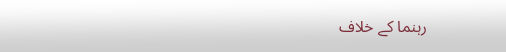رہنما کے خلاف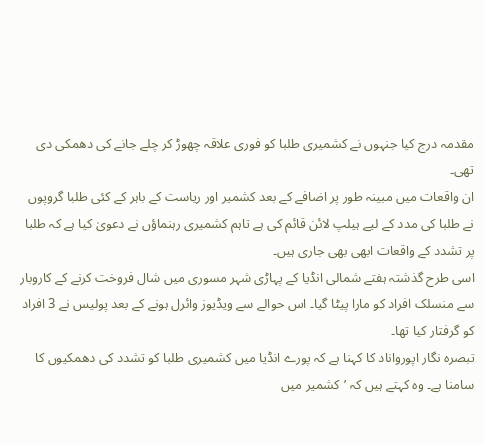مقدمہ درج کیا جنہوں نے کشمیری طلبا کو فوری علاقہ چھوڑ کر چلے جانے کی دھمکی دی تھی۔
ان واقعات میں مبینہ طور پر اضافے کے بعد کشمیر اور ریاست کے باہر کے کئی طلبا گروپوں نے طلبا کی مدد کے لیے ہیلپ لائن قائم کی ہے تاہم کشمیری رہنماؤں نے دعویٰ کیا ہے کہ طلبا پر تشدد کے واقعات ابھی بھی جاری ہیں۔
اسی طرح گذشتہ ہفتے شمالی انڈیا کے پہاڑی شہر مسوری میں شال فروخت کرنے کے کاروبار سے منسلک افراد کو مارا پیٹا گیا۔ اس حوالے سے ویڈیوز وائرل ہونے کے بعد پولیس نے 3 افراد کو گرفتار کیا تھا۔
تبصرہ نگار اپورواناد کا کہنا ہے کہ پورے انڈیا میں کشمیری طلبا کو تشدد کی دھمکیوں کا سامنا ہے۔ وہ کہتے ہیں کہ ’کشمیر میں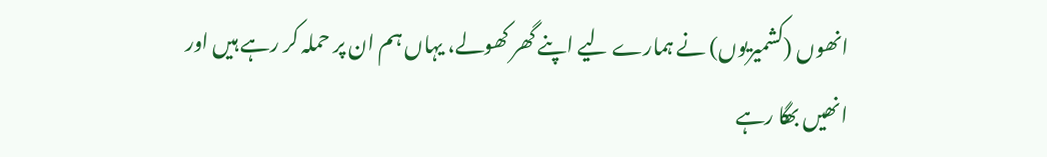انھوں (کشمیریوں) نے ہمارے لیے اپنے گھر کھولے، یہاں ہم ان پر حملہ کر رہے ہیں اور انھیں بھگا رہے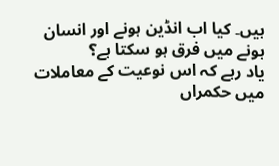ہیں۔ کیا اب انڈین ہونے اور انسان ہونے میں فرق ہو سکتا ہے؟
یاد رہے کہ اس نوعیت کے معاملات میں حکمراں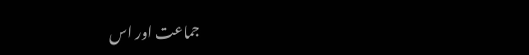جماعت اور اس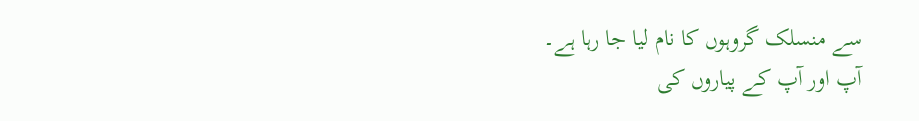سے منسلک گروہوں کا نام لیا جا رہا ہے۔
آپ اور آپ کے پیاروں کی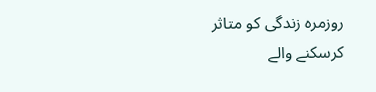روزمرہ زندگی کو متاثر کرسکنے والے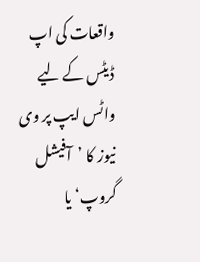واقعات کی اپ ڈیٹس کے لیے واٹس ایپ پر وی نیوز کا ’آفیشل گروپ‘ یا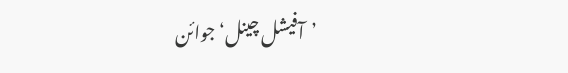’آفیشل چینل‘ جوائن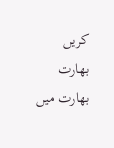کریں
بھارت بھارت میں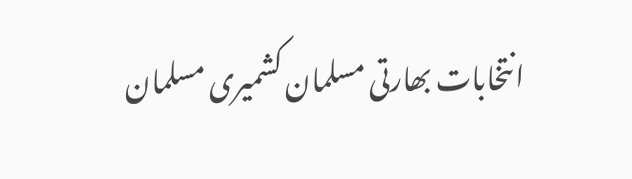انتخابات بھارتی مسلمان کشمیری مسلمان